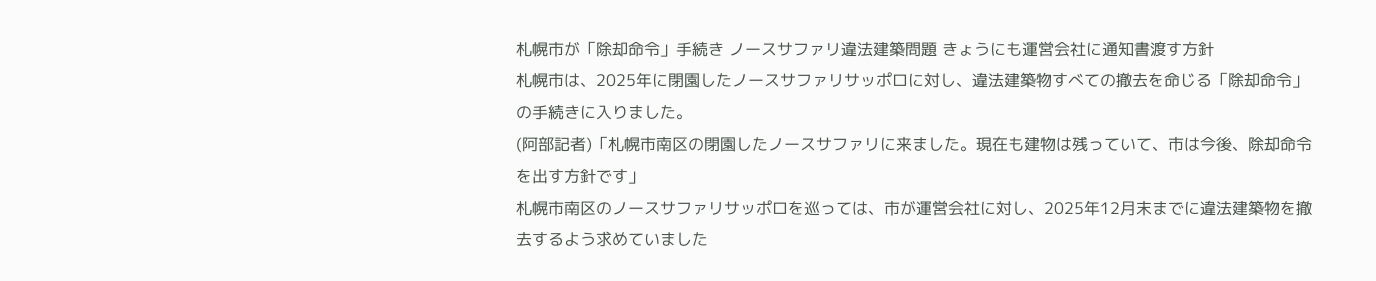札幌市が「除却命令」手続き ノースサファリ違法建築問題 きょうにも運営会社に通知書渡す方針
札幌市は、2025年に閉園したノースサファリサッポロに対し、違法建築物すべての撤去を命じる「除却命令」の手続きに入りました。
(阿部記者)「札幌市南区の閉園したノースサファリに来ました。現在も建物は残っていて、市は今後、除却命令を出す方針です」
札幌市南区のノースサファリサッポロを巡っては、市が運営会社に対し、2025年12月末までに違法建築物を撤去するよう求めていました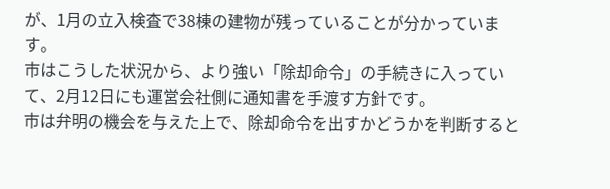が、1月の立入検査で38棟の建物が残っていることが分かっています。
市はこうした状況から、より強い「除却命令」の手続きに入っていて、2月12日にも運営会社側に通知書を手渡す方針です。
市は弁明の機会を与えた上で、除却命令を出すかどうかを判断すると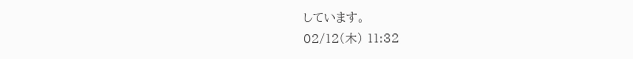しています。
02/12(木) 11:32